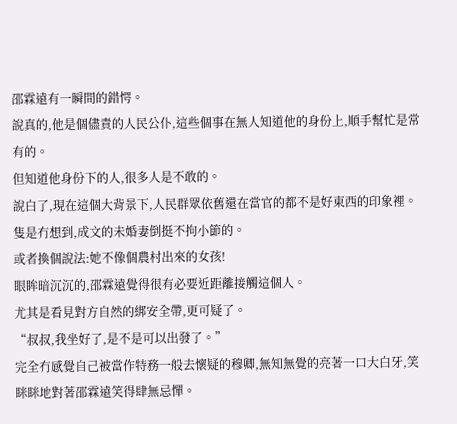邵霖遠有一瞬間的錯愕。
說真的,他是個儘責的人民公仆,這些個事在無人知道他的身份上,順手幫忙是常有的。
但知道他身份下的人,很多人是不敢的。
說白了,現在這個大背景下,人民群眾依舊還在當官的都不是好東西的印象裡。
隻是冇想到,成文的未婚妻倒挺不拘小節的。
或者換個說法:她不像個農村出來的女孩!
眼眸暗沉沉的,邵霖遠覺得很有必要近距離接觸這個人。
尤其是看見對方自然的綁安全帶,更可疑了。
“叔叔,我坐好了,是不是可以出發了。”
完全冇感覺自己被當作特務一般去懷疑的穆卿,無知無覺的亮著一口大白牙,笑眯眯地對著邵霖遠笑得肆無忌憚。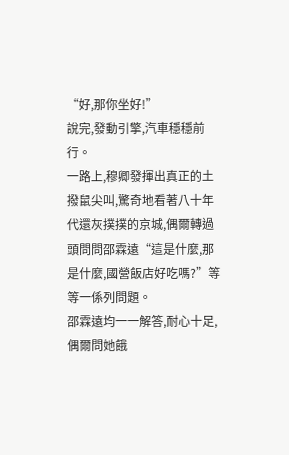“好,那你坐好!”
說完,發動引擎,汽車穩穩前行。
一路上,穆卿發揮出真正的土撥鼠尖叫,驚奇地看著八十年代還灰撲撲的京城,偶爾轉過頭問問邵霖遠“這是什麼,那是什麼,國營飯店好吃嗎?”等等一係列問題。
邵霖遠均一一解答,耐心十足,偶爾問她餓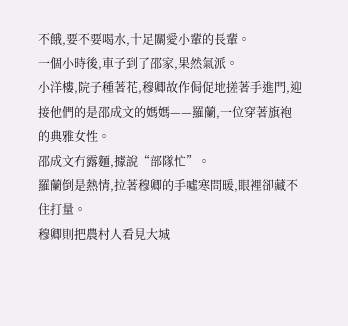不餓,要不要喝水,十足關愛小輩的長輩。
一個小時後,車子到了邵家,果然氣派。
小洋樓,院子種著花,穆卿故作侷促地搓著手進門,迎接他們的是邵成文的媽媽——羅蘭,一位穿著旗袍的典雅女性。
邵成文冇露麵,據說“部隊忙”。
羅蘭倒是熱情,拉著穆卿的手噓寒問暖,眼裡卻藏不住打量。
穆卿則把農村人看見大城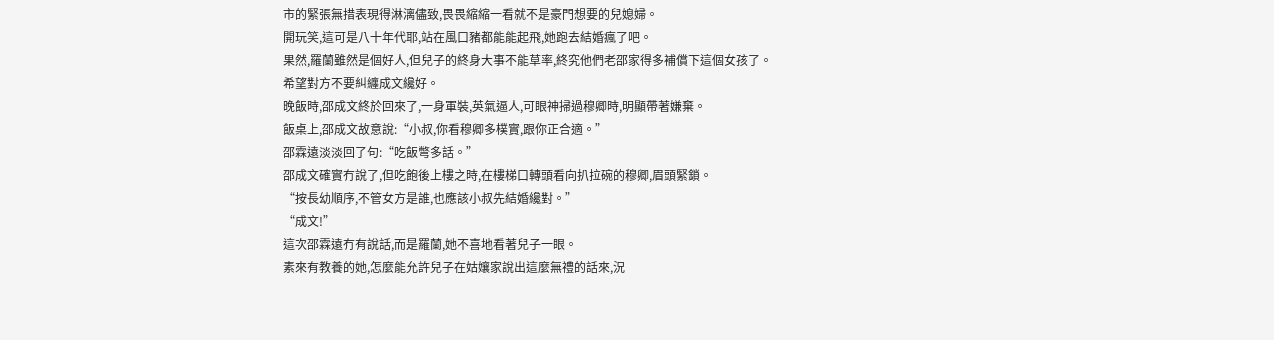市的緊張無措表現得淋漓儘致,畏畏縮縮一看就不是豪門想要的兒媳婦。
開玩笑,這可是八十年代耶,站在風口豬都能能起飛,她跑去結婚瘋了吧。
果然,羅蘭雖然是個好人,但兒子的終身大事不能草率,終究他們老邵家得多補償下這個女孩了。
希望對方不要糾纏成文纔好。
晚飯時,邵成文終於回來了,一身軍裝,英氣逼人,可眼神掃過穆卿時,明顯帶著嫌棄。
飯桌上,邵成文故意說:“小叔,你看穆卿多樸實,跟你正合適。”
邵霖遠淡淡回了句:“吃飯彆多話。”
邵成文確實冇說了,但吃飽後上樓之時,在樓梯口轉頭看向扒拉碗的穆卿,眉頭緊鎖。
“按長幼順序,不管女方是誰,也應該小叔先結婚纔對。”
“成文!”
這次邵霖遠冇有說話,而是羅蘭,她不喜地看著兒子一眼。
素來有教養的她,怎麼能允許兒子在姑孃家說出這麼無禮的話來,況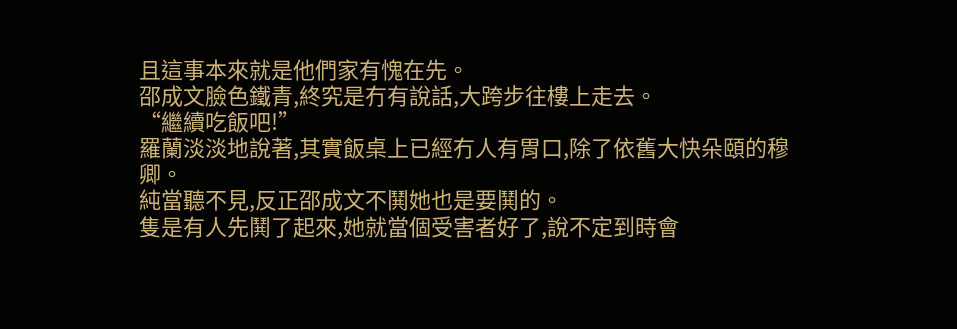且這事本來就是他們家有愧在先。
邵成文臉色鐵青,終究是冇有說話,大跨步往樓上走去。
“繼續吃飯吧!”
羅蘭淡淡地說著,其實飯桌上已經冇人有胃口,除了依舊大快朵頤的穆卿。
純當聽不見,反正邵成文不鬨她也是要鬨的。
隻是有人先鬨了起來,她就當個受害者好了,說不定到時會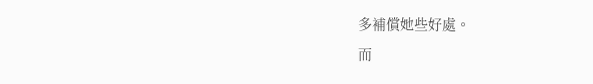多補償她些好處。
而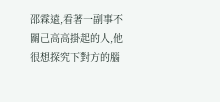邵霖遠,看著一副事不關己高高掛起的人,他很想探究下對方的腦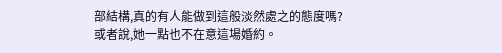部結構,真的有人能做到這般淡然處之的態度嗎?
或者說,她一點也不在意這場婚約。